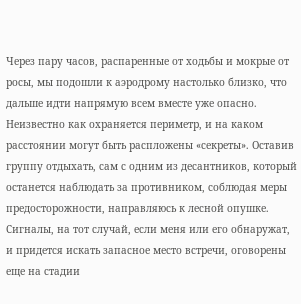Через пару часов, распаренные от ходьбы и мокрые от росы, мы подошли к аэродрому настолько близко, что дальше идти напрямую всем вместе уже опасно. Неизвестно как охраняется периметр, и на каком расстоянии могут быть распложены «секреты». Оставив группу отдыхать, сам с одним из десантников, который останется наблюдать за противником, соблюдая меры предосторожности, направляюсь к лесной опушке. Сигналы, на тот случай, если меня или его обнаружат, и придется искать запасное место встречи, оговорены еще на стадии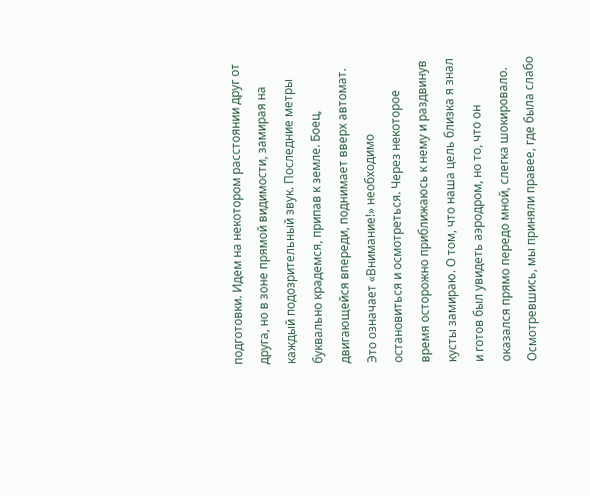подготовки. Идем на некотором расстоянии друг от друга, но в зоне прямой видимости, замирая на каждый подозрительный звук. Последние метры буквально крадемся, припав к земле. Боец, двигающейся впереди, поднимает вверх автомат. Это означает «Внимание!» необходимо остановиться и осмотреться. Через некоторое время осторожно приближаюсь к нему и раздвинув кусты замираю. О том, что наша цель близка я знал и готов был увидеть аэродром, но то, что он оказался прямо передо мной, слегка шокировало. Осмотревшись, мы приняли правее, где была слабо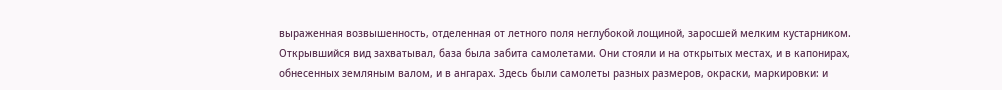выраженная возвышенность, отделенная от летного поля неглубокой лощиной, заросшей мелким кустарником. Открывшийся вид захватывал, база была забита самолетами. Они стояли и на открытых местах, и в капонирах, обнесенных земляным валом, и в ангарах. Здесь были самолеты разных размеров, окраски, маркировки: и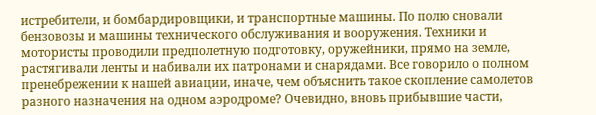истребители, и бомбардировщики, и транспортные машины. По полю сновали бензовозы и машины технического обслуживания и вооружения. Техники и мотористы проводили предполетную подготовку, оружейники, прямо на земле, растягивали ленты и набивали их патронами и снарядами. Все говорило о полном пренебрежении к нашей авиации, иначе, чем объяснить такое скопление самолетов разного назначения на одном аэродроме? Очевидно, вновь прибывшие части,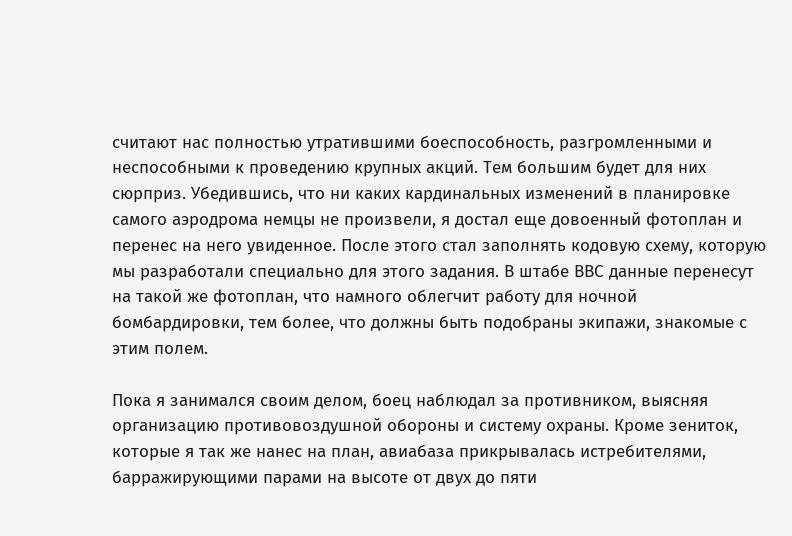считают нас полностью утратившими боеспособность, разгромленными и неспособными к проведению крупных акций. Тем большим будет для них сюрприз. Убедившись, что ни каких кардинальных изменений в планировке самого аэродрома немцы не произвели, я достал еще довоенный фотоплан и перенес на него увиденное. После этого стал заполнять кодовую схему, которую мы разработали специально для этого задания. В штабе ВВС данные перенесут на такой же фотоплан, что намного облегчит работу для ночной бомбардировки, тем более, что должны быть подобраны экипажи, знакомые с этим полем.

Пока я занимался своим делом, боец наблюдал за противником, выясняя организацию противовоздушной обороны и систему охраны. Кроме зениток, которые я так же нанес на план, авиабаза прикрывалась истребителями, барражирующими парами на высоте от двух до пяти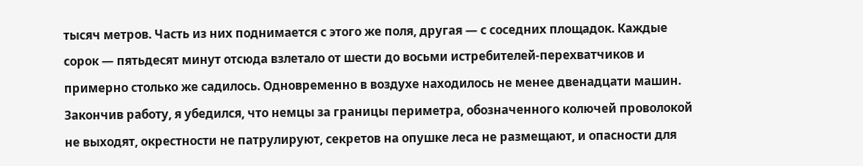тысяч метров. Часть из них поднимается с этого же поля, другая — с соседних площадок. Каждые сорок — пятьдесят минут отсюда взлетало от шести до восьми истребителей-перехватчиков и примерно столько же садилось. Одновременно в воздухе находилось не менее двенадцати машин. Закончив работу, я убедился, что немцы за границы периметра, обозначенного колючей проволокой не выходят, окрестности не патрулируют, секретов на опушке леса не размещают, и опасности для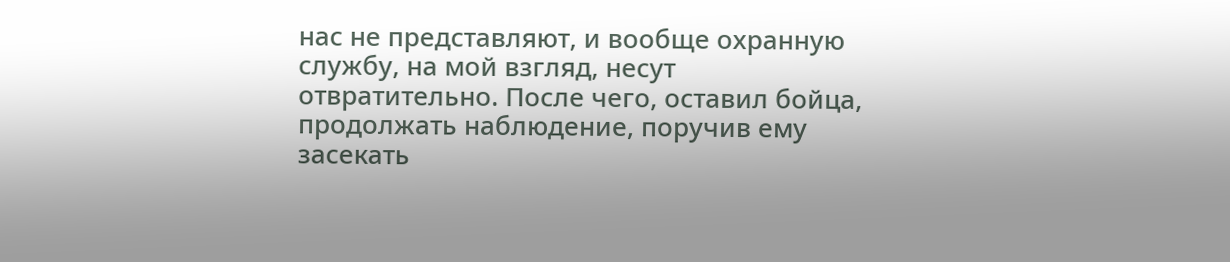нас не представляют, и вообще охранную службу, на мой взгляд, несут отвратительно. После чего, оставил бойца, продолжать наблюдение, поручив ему засекать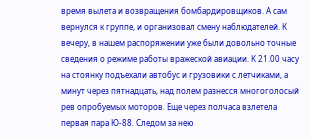время вылета и возвращения бомбардировщиков. А сам вернулся к группе, и организовал смену наблюдателей. К вечеру, в нашем распоряжении уже были довольно точные сведения о режиме работы вражеской авиации. К 21.00 часу на стоянку подъехали автобус и грузовики с летчиками, а минут через пятнадцать, над полем разнесся многоголосый рев опробуемых моторов. Еще через полчаса взлетела первая пара Ю-88. Следом за нею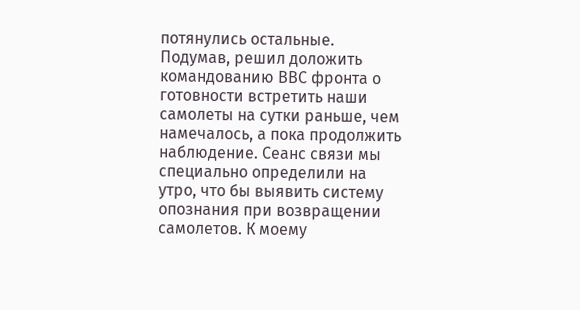потянулись остальные. Подумав, решил доложить командованию ВВС фронта о готовности встретить наши самолеты на сутки раньше, чем намечалось, а пока продолжить наблюдение. Сеанс связи мы специально определили на утро, что бы выявить систему опознания при возвращении самолетов. К моему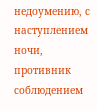недоумению, с наступлением ночи, противник соблюдением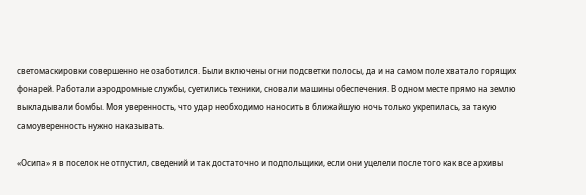светомаскировки совершенно не озаботился. Были включены огни подсветки полосы, да и на самом поле хватало горящих фонарей. Работали аэродромные службы, суетились техники, сновали машины обеспечения. В одном месте прямо на землю выкладывали бомбы. Моя уверенность, что удар необходимо наносить в ближайшую ночь только укрепилась, за такую самоуверенность нужно наказывать.

«Осипа» я в поселок не отпустил, сведений и так достаточно и подпольщики, если они уцелели после того как все архивы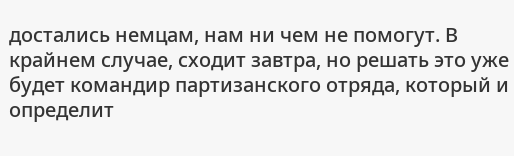достались немцам, нам ни чем не помогут. В крайнем случае, сходит завтра, но решать это уже будет командир партизанского отряда, который и определит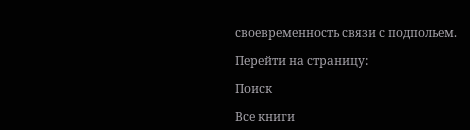своевременность связи с подпольем.

Перейти на страницу:

Поиск

Все книги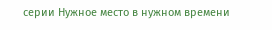серии Нужное место в нужном времени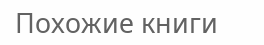Похожие книги